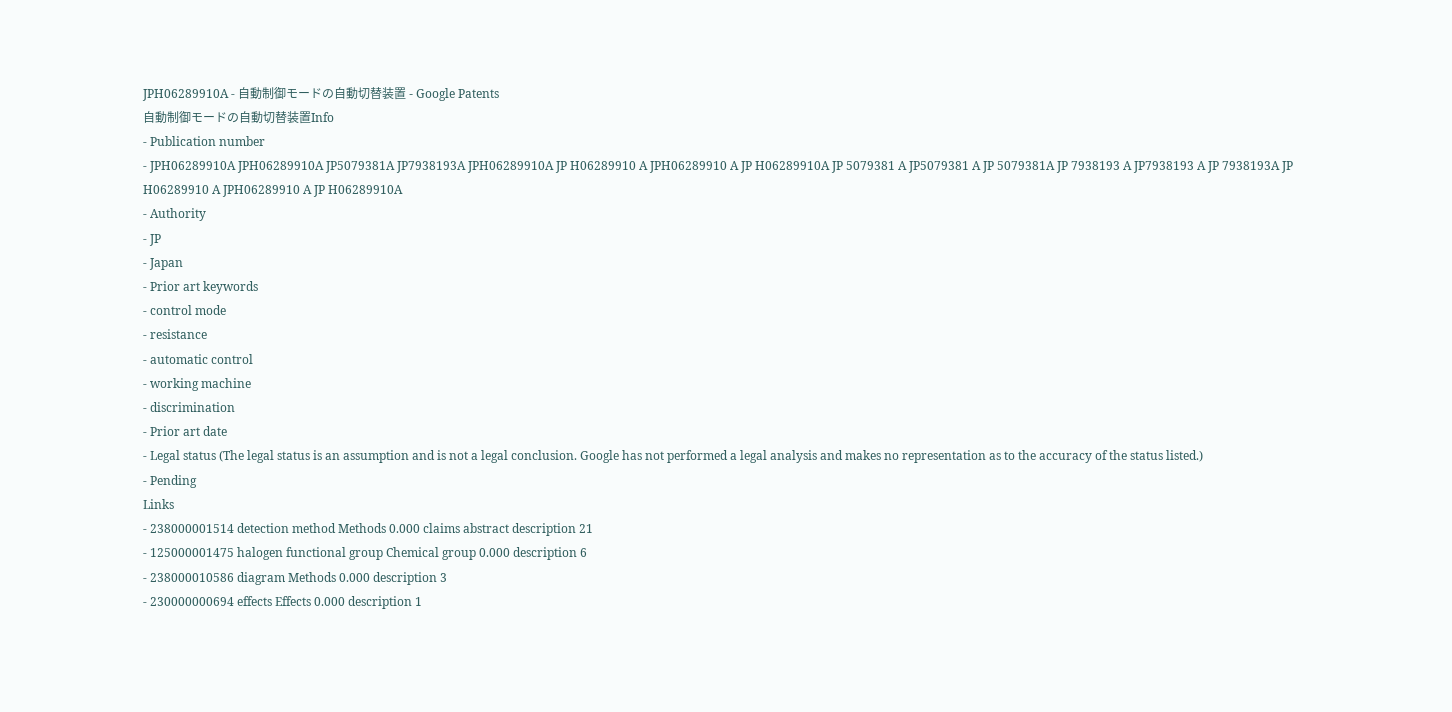JPH06289910A - 自動制御モードの自動切替装置 - Google Patents
自動制御モードの自動切替装置Info
- Publication number
- JPH06289910A JPH06289910A JP5079381A JP7938193A JPH06289910A JP H06289910 A JPH06289910 A JP H06289910A JP 5079381 A JP5079381 A JP 5079381A JP 7938193 A JP7938193 A JP 7938193A JP H06289910 A JPH06289910 A JP H06289910A
- Authority
- JP
- Japan
- Prior art keywords
- control mode
- resistance
- automatic control
- working machine
- discrimination
- Prior art date
- Legal status (The legal status is an assumption and is not a legal conclusion. Google has not performed a legal analysis and makes no representation as to the accuracy of the status listed.)
- Pending
Links
- 238000001514 detection method Methods 0.000 claims abstract description 21
- 125000001475 halogen functional group Chemical group 0.000 description 6
- 238000010586 diagram Methods 0.000 description 3
- 230000000694 effects Effects 0.000 description 1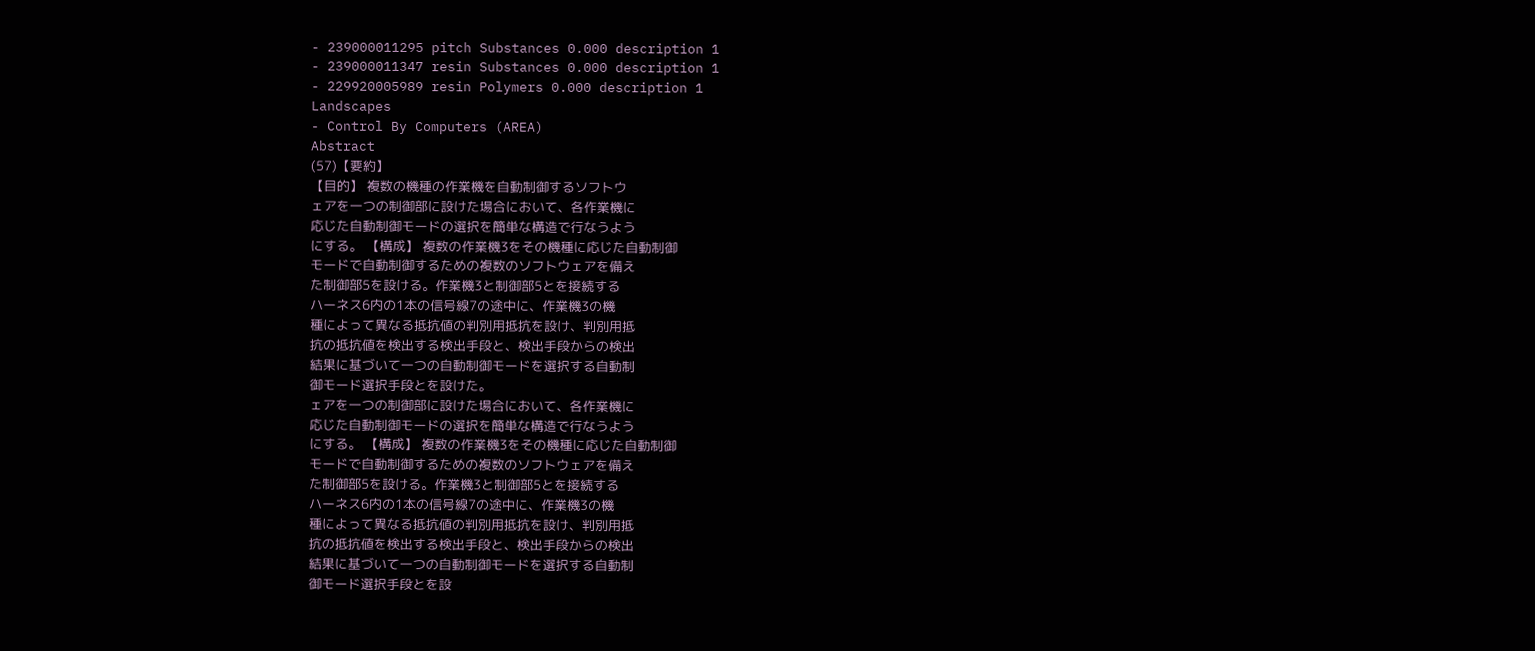- 239000011295 pitch Substances 0.000 description 1
- 239000011347 resin Substances 0.000 description 1
- 229920005989 resin Polymers 0.000 description 1
Landscapes
- Control By Computers (AREA)
Abstract
(57)【要約】
【目的】 複数の機種の作業機を自動制御するソフトウ
ェアを一つの制御部に設けた場合において、各作業機に
応じた自動制御モードの選択を簡単な構造で行なうよう
にする。 【構成】 複数の作業機3をその機種に応じた自動制御
モードで自動制御するための複数のソフトウェアを備え
た制御部5を設ける。作業機3と制御部5とを接続する
ハーネス6内の1本の信号線7の途中に、作業機3の機
種によって異なる抵抗値の判別用抵抗を設け、判別用抵
抗の抵抗値を検出する検出手段と、検出手段からの検出
結果に基づいて一つの自動制御モードを選択する自動制
御モード選択手段とを設けた。
ェアを一つの制御部に設けた場合において、各作業機に
応じた自動制御モードの選択を簡単な構造で行なうよう
にする。 【構成】 複数の作業機3をその機種に応じた自動制御
モードで自動制御するための複数のソフトウェアを備え
た制御部5を設ける。作業機3と制御部5とを接続する
ハーネス6内の1本の信号線7の途中に、作業機3の機
種によって異なる抵抗値の判別用抵抗を設け、判別用抵
抗の抵抗値を検出する検出手段と、検出手段からの検出
結果に基づいて一つの自動制御モードを選択する自動制
御モード選択手段とを設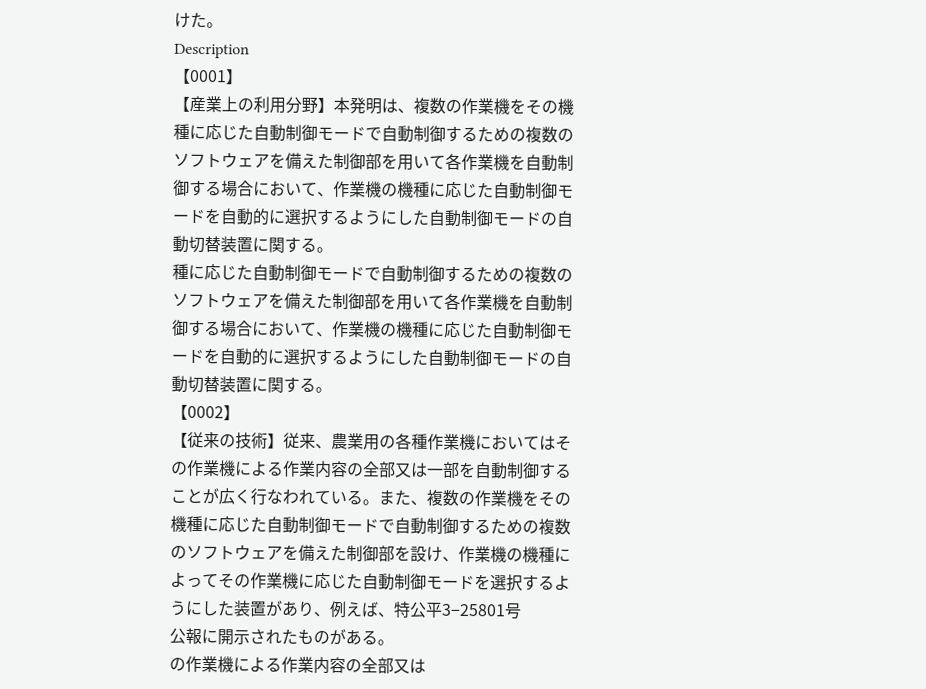けた。
Description
【0001】
【産業上の利用分野】本発明は、複数の作業機をその機
種に応じた自動制御モードで自動制御するための複数の
ソフトウェアを備えた制御部を用いて各作業機を自動制
御する場合において、作業機の機種に応じた自動制御モ
ードを自動的に選択するようにした自動制御モードの自
動切替装置に関する。
種に応じた自動制御モードで自動制御するための複数の
ソフトウェアを備えた制御部を用いて各作業機を自動制
御する場合において、作業機の機種に応じた自動制御モ
ードを自動的に選択するようにした自動制御モードの自
動切替装置に関する。
【0002】
【従来の技術】従来、農業用の各種作業機においてはそ
の作業機による作業内容の全部又は一部を自動制御する
ことが広く行なわれている。また、複数の作業機をその
機種に応じた自動制御モードで自動制御するための複数
のソフトウェアを備えた制御部を設け、作業機の機種に
よってその作業機に応じた自動制御モードを選択するよ
うにした装置があり、例えば、特公平3−25801号
公報に開示されたものがある。
の作業機による作業内容の全部又は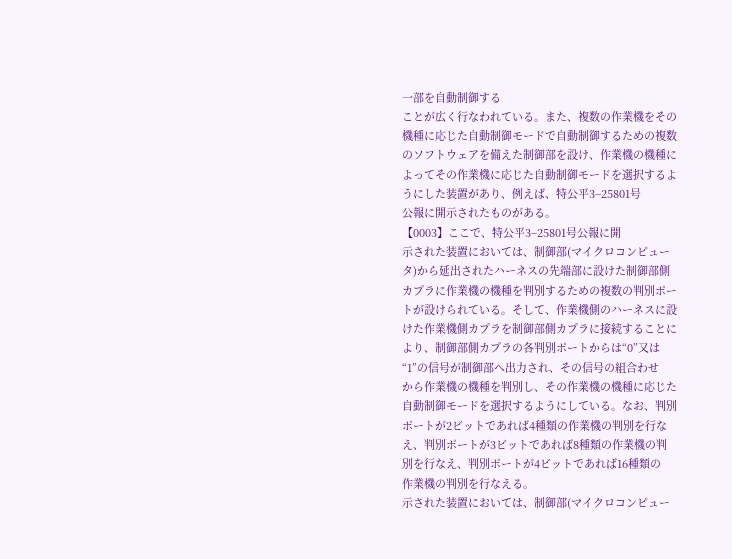一部を自動制御する
ことが広く行なわれている。また、複数の作業機をその
機種に応じた自動制御モードで自動制御するための複数
のソフトウェアを備えた制御部を設け、作業機の機種に
よってその作業機に応じた自動制御モードを選択するよ
うにした装置があり、例えば、特公平3−25801号
公報に開示されたものがある。
【0003】ここで、特公平3−25801号公報に開
示された装置においては、制御部(マイクロコンピュー
タ)から延出されたハーネスの先端部に設けた制御部側
カプラに作業機の機種を判別するための複数の判別ポー
トが設けられている。そして、作業機側のハーネスに設
けた作業機側カプラを制御部側カプラに接続することに
より、制御部側カプラの各判別ポートからは“0”又は
“1”の信号が制御部へ出力され、その信号の組合わせ
から作業機の機種を判別し、その作業機の機種に応じた
自動制御モードを選択するようにしている。なお、判別
ポートが2ビットであれば4種類の作業機の判別を行な
え、判別ポートが3ビットであれば8種類の作業機の判
別を行なえ、判別ポートが4ビットであれば16種類の
作業機の判別を行なえる。
示された装置においては、制御部(マイクロコンピュー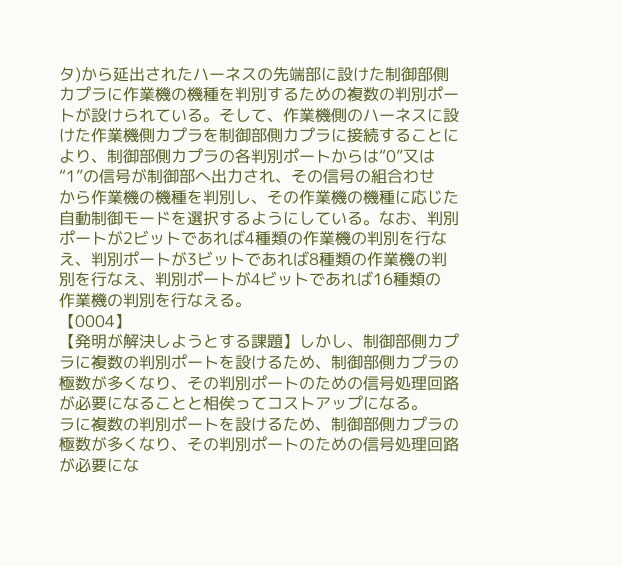タ)から延出されたハーネスの先端部に設けた制御部側
カプラに作業機の機種を判別するための複数の判別ポー
トが設けられている。そして、作業機側のハーネスに設
けた作業機側カプラを制御部側カプラに接続することに
より、制御部側カプラの各判別ポートからは“0”又は
“1”の信号が制御部へ出力され、その信号の組合わせ
から作業機の機種を判別し、その作業機の機種に応じた
自動制御モードを選択するようにしている。なお、判別
ポートが2ビットであれば4種類の作業機の判別を行な
え、判別ポートが3ビットであれば8種類の作業機の判
別を行なえ、判別ポートが4ビットであれば16種類の
作業機の判別を行なえる。
【0004】
【発明が解決しようとする課題】しかし、制御部側カプ
ラに複数の判別ポートを設けるため、制御部側カプラの
極数が多くなり、その判別ポートのための信号処理回路
が必要になることと相俟ってコストアップになる。
ラに複数の判別ポートを設けるため、制御部側カプラの
極数が多くなり、その判別ポートのための信号処理回路
が必要にな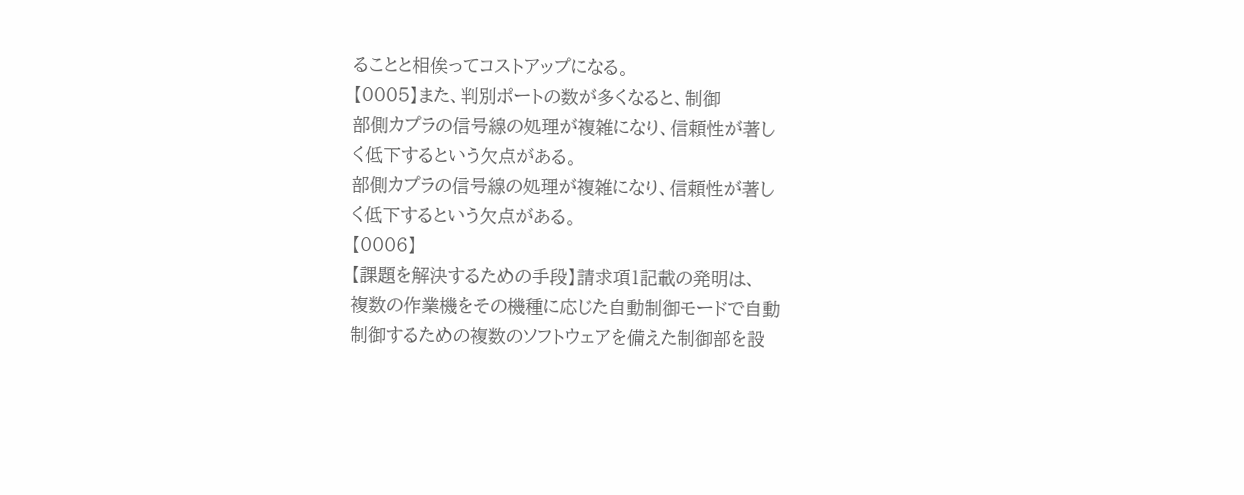ることと相俟ってコストアップになる。
【0005】また、判別ポートの数が多くなると、制御
部側カプラの信号線の処理が複雑になり、信頼性が著し
く低下するという欠点がある。
部側カプラの信号線の処理が複雑になり、信頼性が著し
く低下するという欠点がある。
【0006】
【課題を解決するための手段】請求項1記載の発明は、
複数の作業機をその機種に応じた自動制御モードで自動
制御するための複数のソフトウェアを備えた制御部を設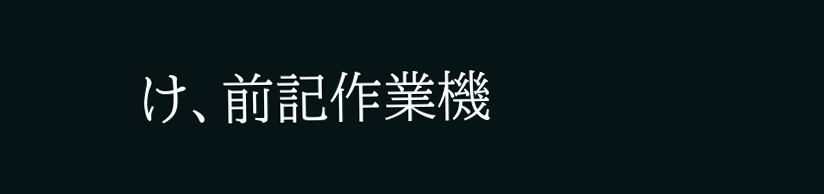け、前記作業機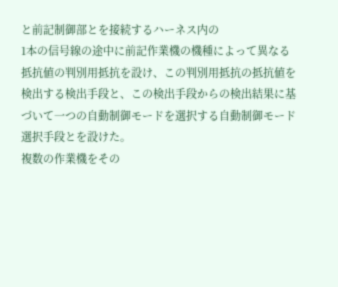と前記制御部とを接続するハーネス内の
1本の信号線の途中に前記作業機の機種によって異なる
抵抗値の判別用抵抗を設け、この判別用抵抗の抵抗値を
検出する検出手段と、この検出手段からの検出結果に基
づいて一つの自動制御モードを選択する自動制御モード
選択手段とを設けた。
複数の作業機をその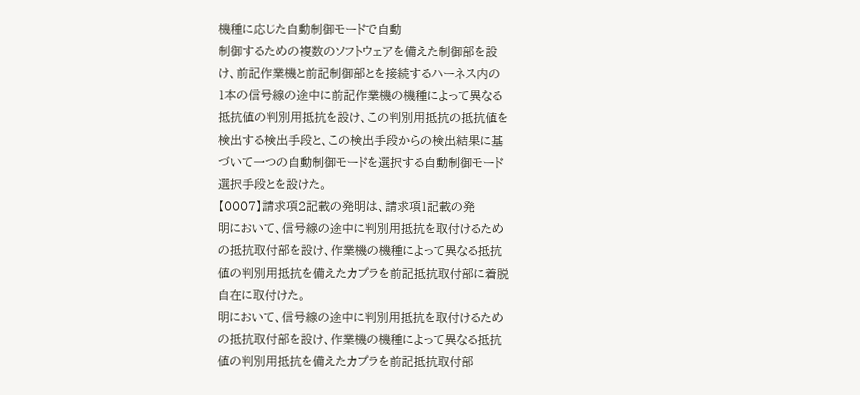機種に応じた自動制御モードで自動
制御するための複数のソフトウェアを備えた制御部を設
け、前記作業機と前記制御部とを接続するハーネス内の
1本の信号線の途中に前記作業機の機種によって異なる
抵抗値の判別用抵抗を設け、この判別用抵抗の抵抗値を
検出する検出手段と、この検出手段からの検出結果に基
づいて一つの自動制御モードを選択する自動制御モード
選択手段とを設けた。
【0007】請求項2記載の発明は、請求項1記載の発
明において、信号線の途中に判別用抵抗を取付けるため
の抵抗取付部を設け、作業機の機種によって異なる抵抗
値の判別用抵抗を備えたカプラを前記抵抗取付部に着脱
自在に取付けた。
明において、信号線の途中に判別用抵抗を取付けるため
の抵抗取付部を設け、作業機の機種によって異なる抵抗
値の判別用抵抗を備えたカプラを前記抵抗取付部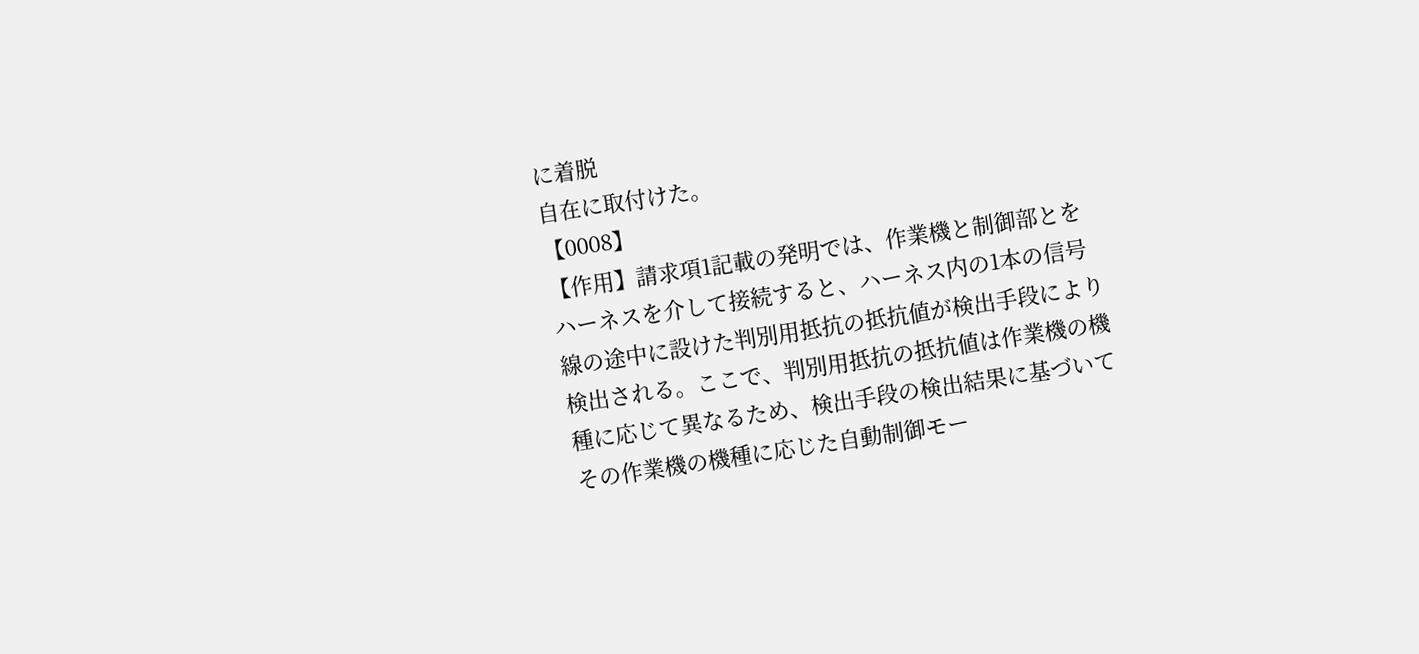に着脱
自在に取付けた。
【0008】
【作用】請求項1記載の発明では、作業機と制御部とを
ハーネスを介して接続すると、ハーネス内の1本の信号
線の途中に設けた判別用抵抗の抵抗値が検出手段により
検出される。ここで、判別用抵抗の抵抗値は作業機の機
種に応じて異なるため、検出手段の検出結果に基づいて
その作業機の機種に応じた自動制御モー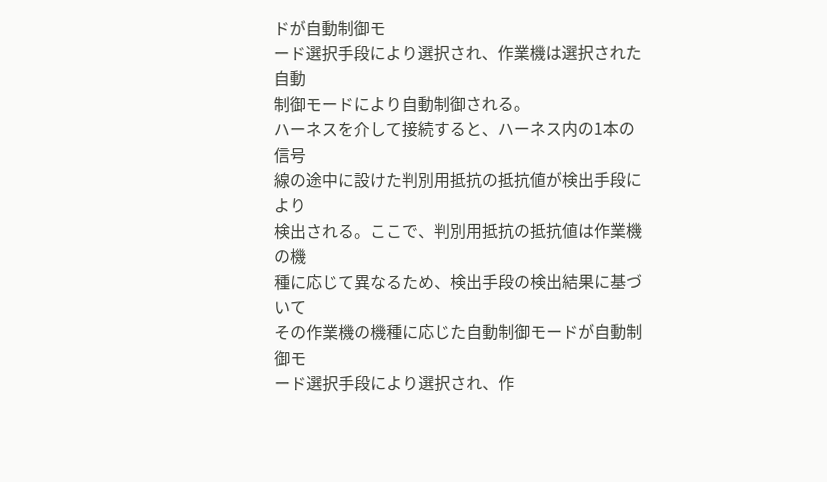ドが自動制御モ
ード選択手段により選択され、作業機は選択された自動
制御モードにより自動制御される。
ハーネスを介して接続すると、ハーネス内の1本の信号
線の途中に設けた判別用抵抗の抵抗値が検出手段により
検出される。ここで、判別用抵抗の抵抗値は作業機の機
種に応じて異なるため、検出手段の検出結果に基づいて
その作業機の機種に応じた自動制御モードが自動制御モ
ード選択手段により選択され、作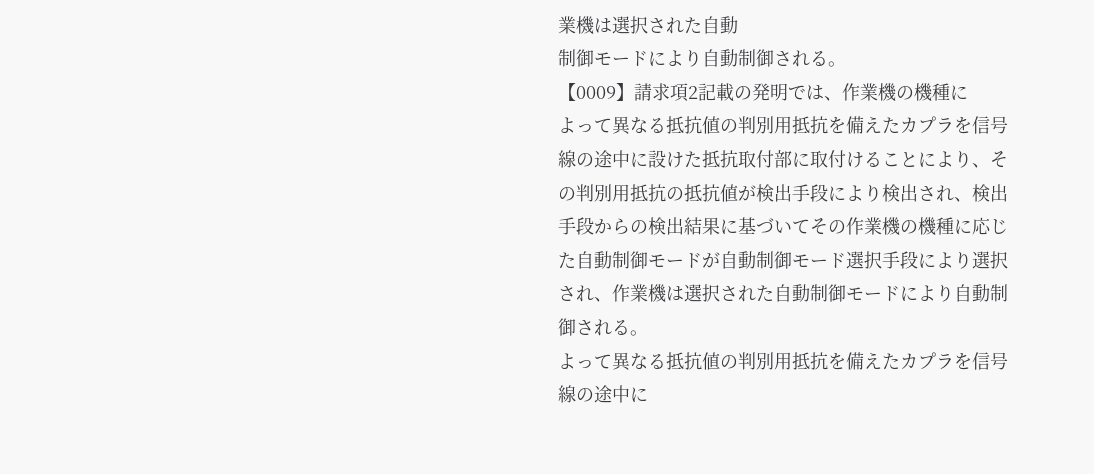業機は選択された自動
制御モードにより自動制御される。
【0009】請求項2記載の発明では、作業機の機種に
よって異なる抵抗値の判別用抵抗を備えたカプラを信号
線の途中に設けた抵抗取付部に取付けることにより、そ
の判別用抵抗の抵抗値が検出手段により検出され、検出
手段からの検出結果に基づいてその作業機の機種に応じ
た自動制御モードが自動制御モード選択手段により選択
され、作業機は選択された自動制御モードにより自動制
御される。
よって異なる抵抗値の判別用抵抗を備えたカプラを信号
線の途中に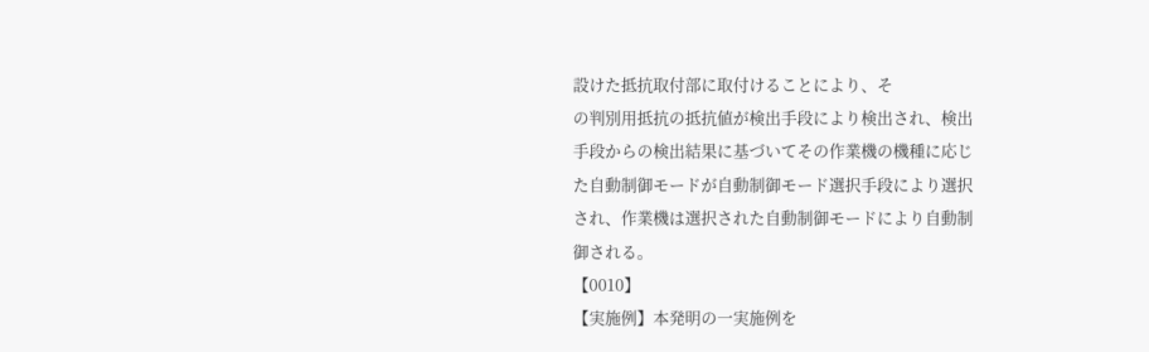設けた抵抗取付部に取付けることにより、そ
の判別用抵抗の抵抗値が検出手段により検出され、検出
手段からの検出結果に基づいてその作業機の機種に応じ
た自動制御モードが自動制御モード選択手段により選択
され、作業機は選択された自動制御モードにより自動制
御される。
【0010】
【実施例】本発明の一実施例を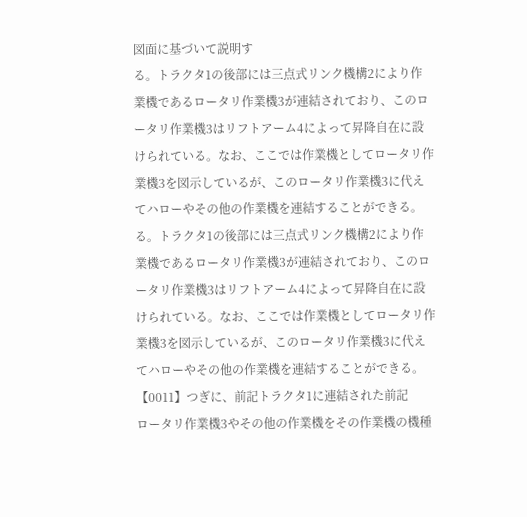図面に基づいて説明す
る。トラクタ1の後部には三点式リンク機構2により作
業機であるロータリ作業機3が連結されており、このロ
ータリ作業機3はリフトアーム4によって昇降自在に設
けられている。なお、ここでは作業機としてロータリ作
業機3を図示しているが、このロータリ作業機3に代え
てハローやその他の作業機を連結することができる。
る。トラクタ1の後部には三点式リンク機構2により作
業機であるロータリ作業機3が連結されており、このロ
ータリ作業機3はリフトアーム4によって昇降自在に設
けられている。なお、ここでは作業機としてロータリ作
業機3を図示しているが、このロータリ作業機3に代え
てハローやその他の作業機を連結することができる。
【0011】つぎに、前記トラクタ1に連結された前記
ロータリ作業機3やその他の作業機をその作業機の機種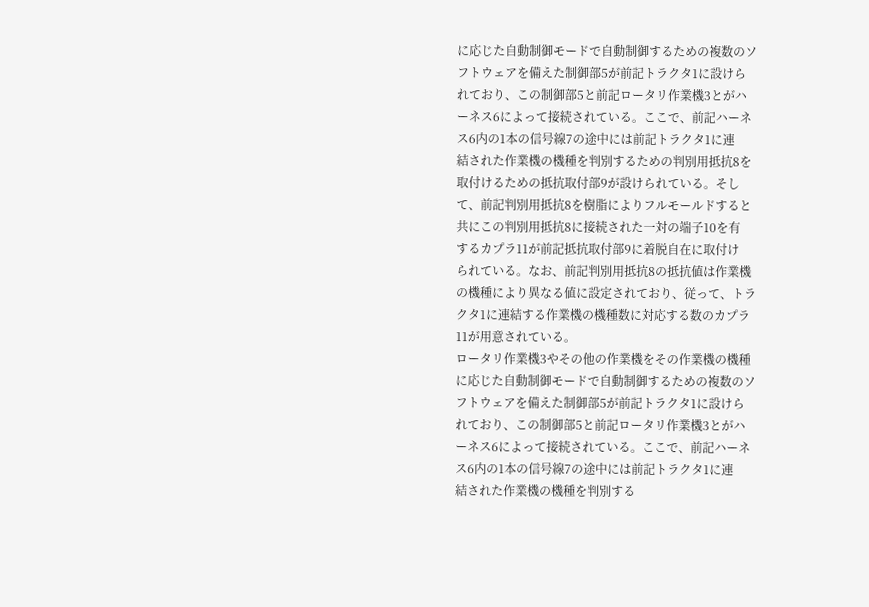に応じた自動制御モードで自動制御するための複数のソ
フトウェアを備えた制御部5が前記トラクタ1に設けら
れており、この制御部5と前記ロータリ作業機3とがハ
ーネス6によって接続されている。ここで、前記ハーネ
ス6内の1本の信号線7の途中には前記トラクタ1に連
結された作業機の機種を判別するための判別用抵抗8を
取付けるための抵抗取付部9が設けられている。そし
て、前記判別用抵抗8を樹脂によりフルモールドすると
共にこの判別用抵抗8に接続された一対の端子10を有
するカプラ11が前記抵抗取付部9に着脱自在に取付け
られている。なお、前記判別用抵抗8の抵抗値は作業機
の機種により異なる値に設定されており、従って、トラ
クタ1に連結する作業機の機種数に対応する数のカプラ
11が用意されている。
ロータリ作業機3やその他の作業機をその作業機の機種
に応じた自動制御モードで自動制御するための複数のソ
フトウェアを備えた制御部5が前記トラクタ1に設けら
れており、この制御部5と前記ロータリ作業機3とがハ
ーネス6によって接続されている。ここで、前記ハーネ
ス6内の1本の信号線7の途中には前記トラクタ1に連
結された作業機の機種を判別する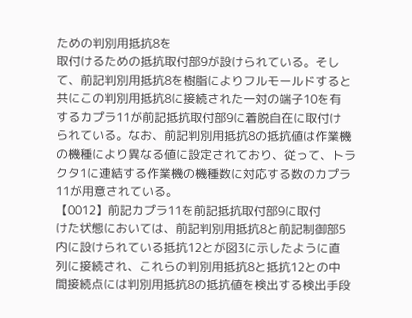ための判別用抵抗8を
取付けるための抵抗取付部9が設けられている。そし
て、前記判別用抵抗8を樹脂によりフルモールドすると
共にこの判別用抵抗8に接続された一対の端子10を有
するカプラ11が前記抵抗取付部9に着脱自在に取付け
られている。なお、前記判別用抵抗8の抵抗値は作業機
の機種により異なる値に設定されており、従って、トラ
クタ1に連結する作業機の機種数に対応する数のカプラ
11が用意されている。
【0012】前記カプラ11を前記抵抗取付部9に取付
けた状態においては、前記判別用抵抗8と前記制御部5
内に設けられている抵抗12とが図3に示したように直
列に接続され、これらの判別用抵抗8と抵抗12との中
間接続点には判別用抵抗8の抵抗値を検出する検出手段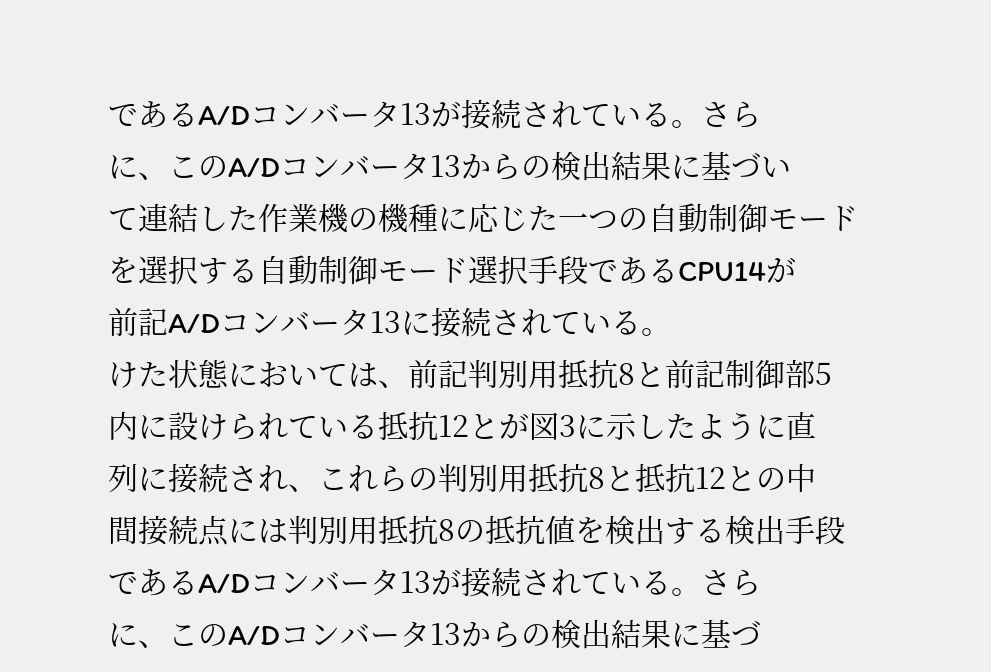であるA/Dコンバータ13が接続されている。さら
に、このA/Dコンバータ13からの検出結果に基づい
て連結した作業機の機種に応じた一つの自動制御モード
を選択する自動制御モード選択手段であるCPU14が
前記A/Dコンバータ13に接続されている。
けた状態においては、前記判別用抵抗8と前記制御部5
内に設けられている抵抗12とが図3に示したように直
列に接続され、これらの判別用抵抗8と抵抗12との中
間接続点には判別用抵抗8の抵抗値を検出する検出手段
であるA/Dコンバータ13が接続されている。さら
に、このA/Dコンバータ13からの検出結果に基づ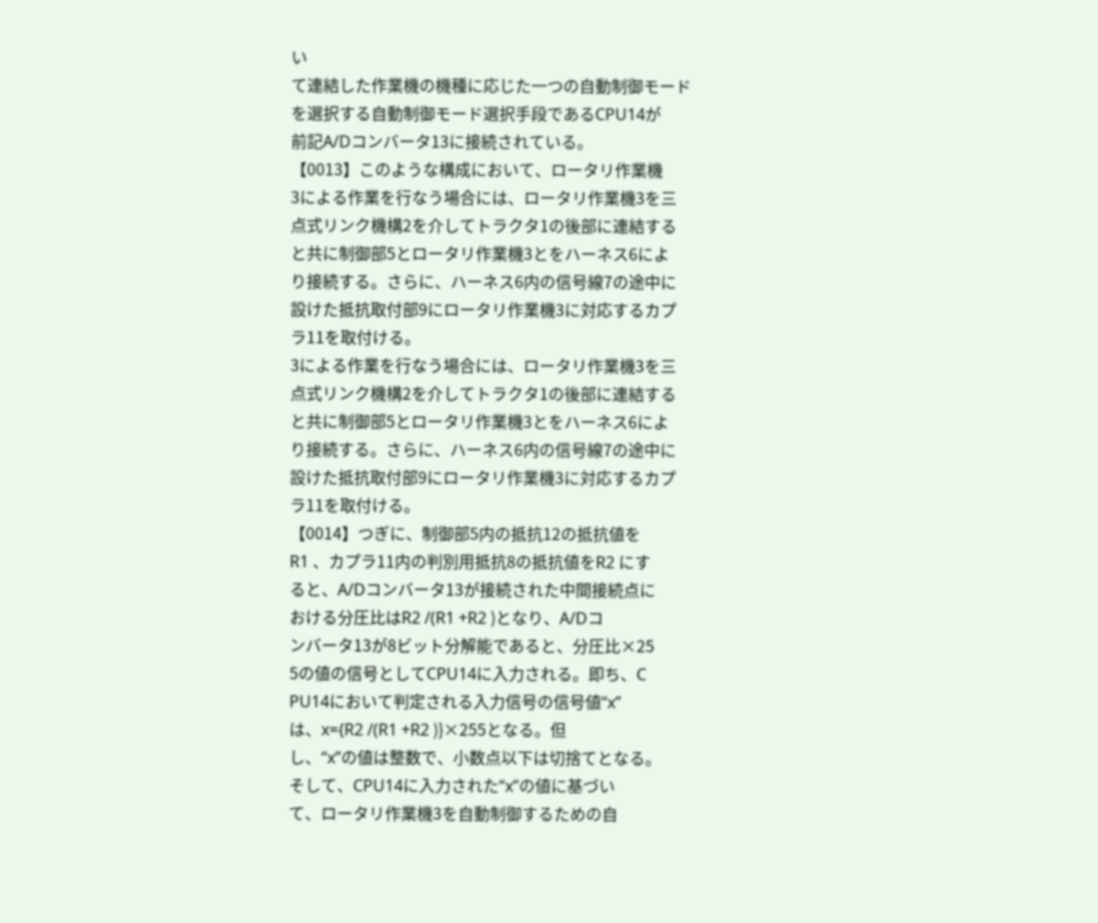い
て連結した作業機の機種に応じた一つの自動制御モード
を選択する自動制御モード選択手段であるCPU14が
前記A/Dコンバータ13に接続されている。
【0013】このような構成において、ロータリ作業機
3による作業を行なう場合には、ロータリ作業機3を三
点式リンク機構2を介してトラクタ1の後部に連結する
と共に制御部5とロータリ作業機3とをハーネス6によ
り接続する。さらに、ハーネス6内の信号線7の途中に
設けた抵抗取付部9にロータリ作業機3に対応するカプ
ラ11を取付ける。
3による作業を行なう場合には、ロータリ作業機3を三
点式リンク機構2を介してトラクタ1の後部に連結する
と共に制御部5とロータリ作業機3とをハーネス6によ
り接続する。さらに、ハーネス6内の信号線7の途中に
設けた抵抗取付部9にロータリ作業機3に対応するカプ
ラ11を取付ける。
【0014】つぎに、制御部5内の抵抗12の抵抗値を
R1 、カプラ11内の判別用抵抗8の抵抗値をR2 にす
ると、A/Dコンバータ13が接続された中間接続点に
おける分圧比はR2 /(R1 +R2 )となり、A/Dコ
ンバータ13が8ビット分解能であると、分圧比×25
5の値の信号としてCPU14に入力される。即ち、C
PU14において判定される入力信号の信号値“x”
は、x={R2 /(R1 +R2 )}×255となる。但
し、“x”の値は整数で、小数点以下は切捨てとなる。
そして、CPU14に入力された“x”の値に基づい
て、ロータリ作業機3を自動制御するための自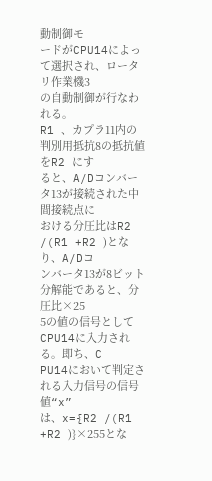動制御モ
ードがCPU14によって選択され、ロータリ作業機3
の自動制御が行なわれる。
R1 、カプラ11内の判別用抵抗8の抵抗値をR2 にす
ると、A/Dコンバータ13が接続された中間接続点に
おける分圧比はR2 /(R1 +R2 )となり、A/Dコ
ンバータ13が8ビット分解能であると、分圧比×25
5の値の信号としてCPU14に入力される。即ち、C
PU14において判定される入力信号の信号値“x”
は、x={R2 /(R1 +R2 )}×255とな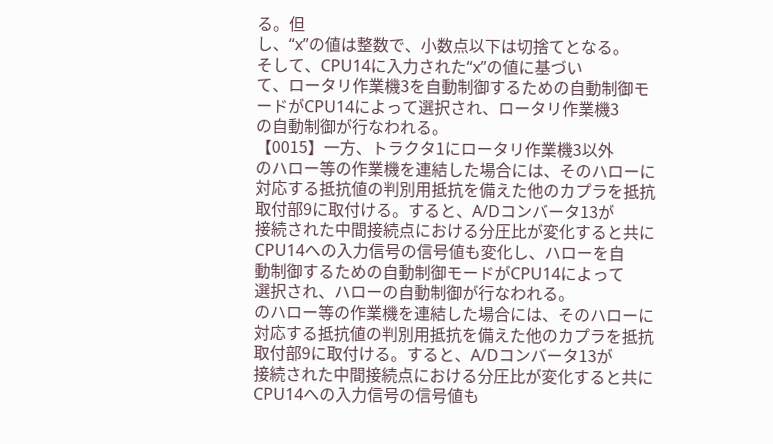る。但
し、“x”の値は整数で、小数点以下は切捨てとなる。
そして、CPU14に入力された“x”の値に基づい
て、ロータリ作業機3を自動制御するための自動制御モ
ードがCPU14によって選択され、ロータリ作業機3
の自動制御が行なわれる。
【0015】一方、トラクタ1にロータリ作業機3以外
のハロー等の作業機を連結した場合には、そのハローに
対応する抵抗値の判別用抵抗を備えた他のカプラを抵抗
取付部9に取付ける。すると、A/Dコンバータ13が
接続された中間接続点における分圧比が変化すると共に
CPU14への入力信号の信号値も変化し、ハローを自
動制御するための自動制御モードがCPU14によって
選択され、ハローの自動制御が行なわれる。
のハロー等の作業機を連結した場合には、そのハローに
対応する抵抗値の判別用抵抗を備えた他のカプラを抵抗
取付部9に取付ける。すると、A/Dコンバータ13が
接続された中間接続点における分圧比が変化すると共に
CPU14への入力信号の信号値も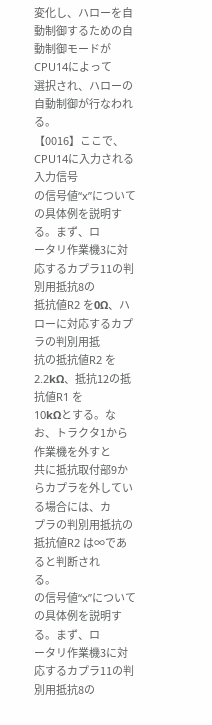変化し、ハローを自
動制御するための自動制御モードがCPU14によって
選択され、ハローの自動制御が行なわれる。
【0016】ここで、CPU14に入力される入力信号
の信号値“x”についての具体例を説明する。まず、ロ
ータリ作業機3に対応するカプラ11の判別用抵抗8の
抵抗値R2 を0Ω、ハローに対応するカプラの判別用抵
抗の抵抗値R2 を2.2kΩ、抵抗12の抵抗値R1 を
10kΩとする。なお、トラクタ1から作業機を外すと
共に抵抗取付部9からカプラを外している場合には、カ
プラの判別用抵抗の抵抗値R2 は∞であると判断され
る。
の信号値“x”についての具体例を説明する。まず、ロ
ータリ作業機3に対応するカプラ11の判別用抵抗8の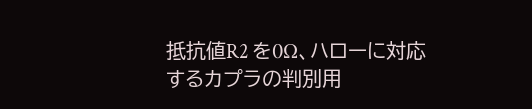抵抗値R2 を0Ω、ハローに対応するカプラの判別用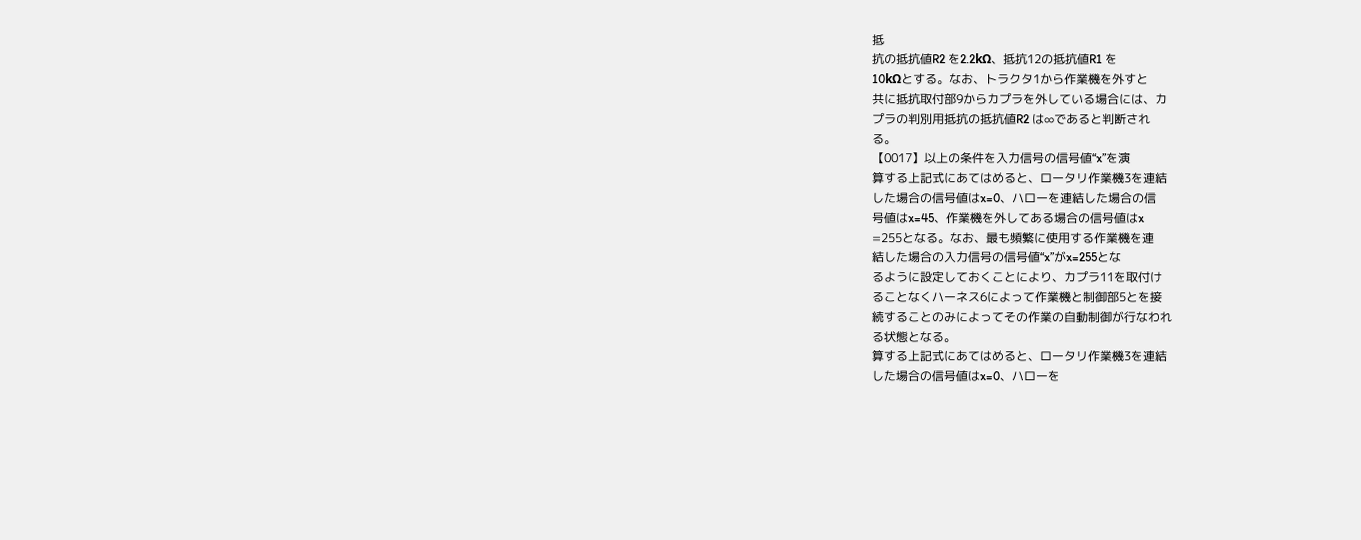抵
抗の抵抗値R2 を2.2kΩ、抵抗12の抵抗値R1 を
10kΩとする。なお、トラクタ1から作業機を外すと
共に抵抗取付部9からカプラを外している場合には、カ
プラの判別用抵抗の抵抗値R2 は∞であると判断され
る。
【0017】以上の条件を入力信号の信号値“x”を演
算する上記式にあてはめると、ロータリ作業機3を連結
した場合の信号値はx=0、ハローを連結した場合の信
号値はx=45、作業機を外してある場合の信号値はx
=255となる。なお、最も頻繁に使用する作業機を連
結した場合の入力信号の信号値“x”がx=255とな
るように設定しておくことにより、カプラ11を取付け
ることなくハーネス6によって作業機と制御部5とを接
続することのみによってその作業の自動制御が行なわれ
る状態となる。
算する上記式にあてはめると、ロータリ作業機3を連結
した場合の信号値はx=0、ハローを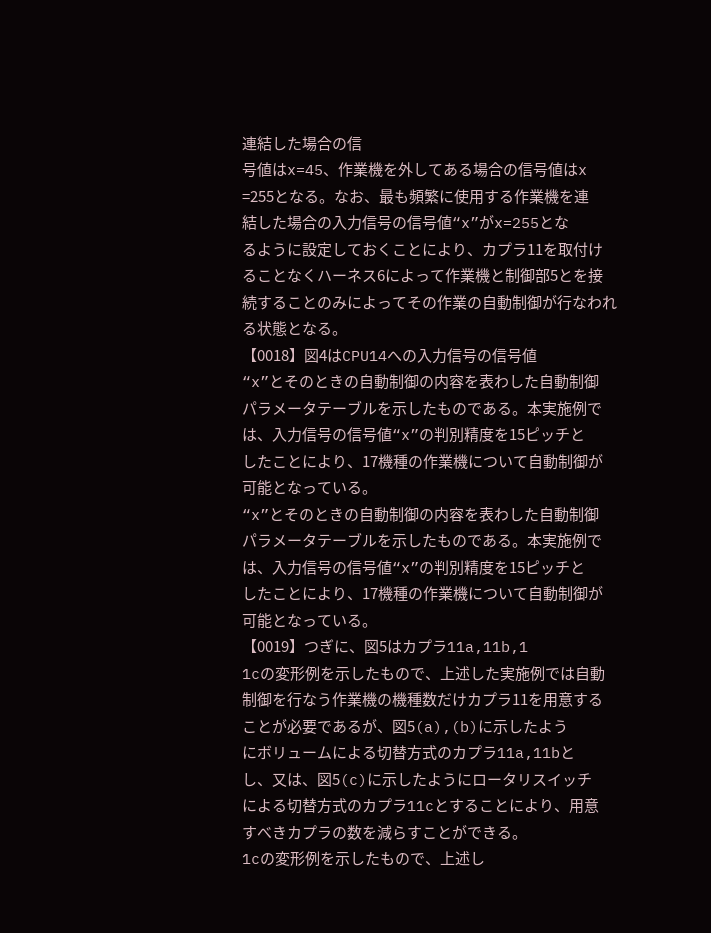連結した場合の信
号値はx=45、作業機を外してある場合の信号値はx
=255となる。なお、最も頻繁に使用する作業機を連
結した場合の入力信号の信号値“x”がx=255とな
るように設定しておくことにより、カプラ11を取付け
ることなくハーネス6によって作業機と制御部5とを接
続することのみによってその作業の自動制御が行なわれ
る状態となる。
【0018】図4はCPU14への入力信号の信号値
“x”とそのときの自動制御の内容を表わした自動制御
パラメータテーブルを示したものである。本実施例で
は、入力信号の信号値“x”の判別精度を15ピッチと
したことにより、17機種の作業機について自動制御が
可能となっている。
“x”とそのときの自動制御の内容を表わした自動制御
パラメータテーブルを示したものである。本実施例で
は、入力信号の信号値“x”の判別精度を15ピッチと
したことにより、17機種の作業機について自動制御が
可能となっている。
【0019】つぎに、図5はカプラ11a,11b,1
1cの変形例を示したもので、上述した実施例では自動
制御を行なう作業機の機種数だけカプラ11を用意する
ことが必要であるが、図5(a),(b)に示したよう
にボリュームによる切替方式のカプラ11a,11bと
し、又は、図5(c)に示したようにロータリスイッチ
による切替方式のカプラ11cとすることにより、用意
すべきカプラの数を減らすことができる。
1cの変形例を示したもので、上述し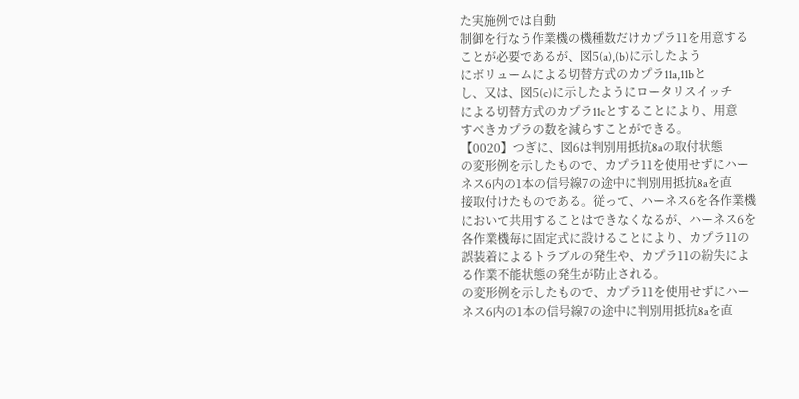た実施例では自動
制御を行なう作業機の機種数だけカプラ11を用意する
ことが必要であるが、図5(a),(b)に示したよう
にボリュームによる切替方式のカプラ11a,11bと
し、又は、図5(c)に示したようにロータリスイッチ
による切替方式のカプラ11cとすることにより、用意
すべきカプラの数を減らすことができる。
【0020】つぎに、図6は判別用抵抗8aの取付状態
の変形例を示したもので、カプラ11を使用せずにハー
ネス6内の1本の信号線7の途中に判別用抵抗8aを直
接取付けたものである。従って、ハーネス6を各作業機
において共用することはできなくなるが、ハーネス6を
各作業機毎に固定式に設けることにより、カプラ11の
誤装着によるトラブルの発生や、カプラ11の紛失によ
る作業不能状態の発生が防止される。
の変形例を示したもので、カプラ11を使用せずにハー
ネス6内の1本の信号線7の途中に判別用抵抗8aを直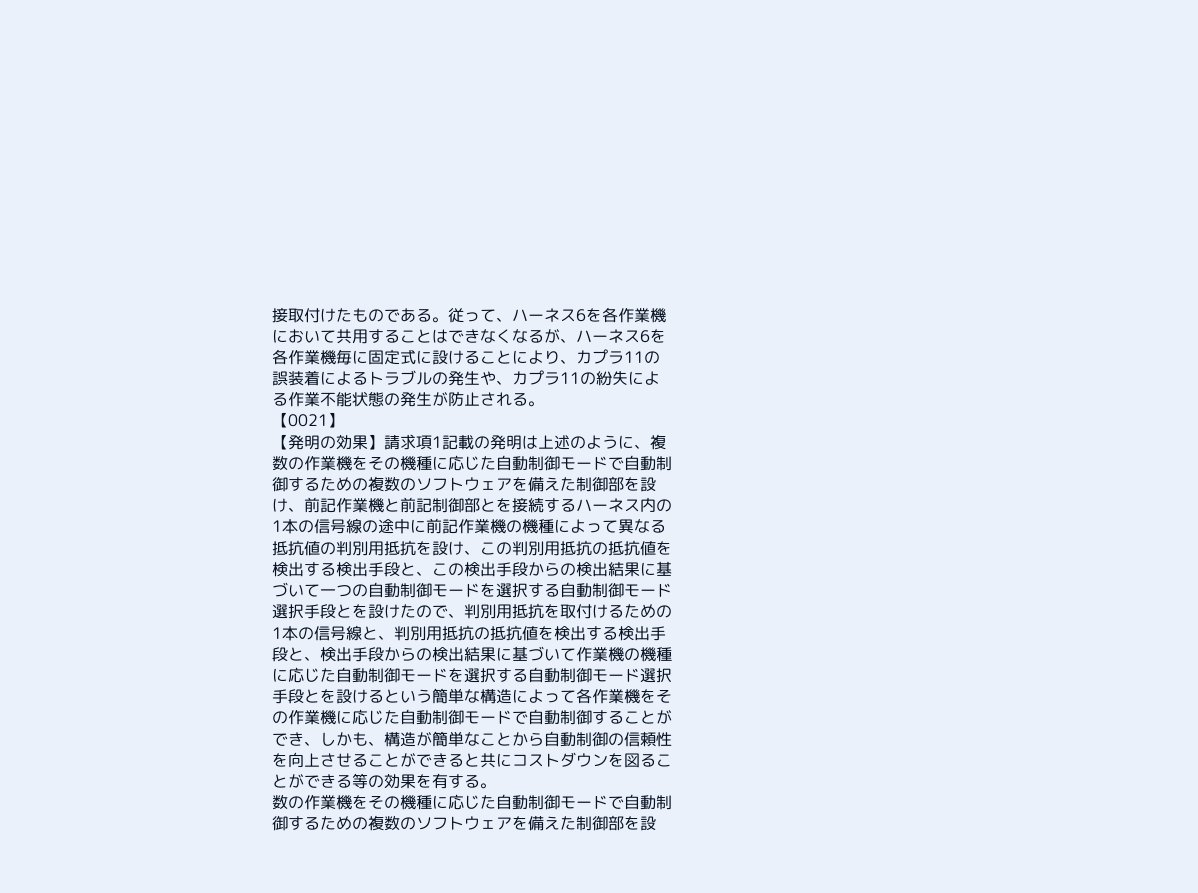接取付けたものである。従って、ハーネス6を各作業機
において共用することはできなくなるが、ハーネス6を
各作業機毎に固定式に設けることにより、カプラ11の
誤装着によるトラブルの発生や、カプラ11の紛失によ
る作業不能状態の発生が防止される。
【0021】
【発明の効果】請求項1記載の発明は上述のように、複
数の作業機をその機種に応じた自動制御モードで自動制
御するための複数のソフトウェアを備えた制御部を設
け、前記作業機と前記制御部とを接続するハーネス内の
1本の信号線の途中に前記作業機の機種によって異なる
抵抗値の判別用抵抗を設け、この判別用抵抗の抵抗値を
検出する検出手段と、この検出手段からの検出結果に基
づいて一つの自動制御モードを選択する自動制御モード
選択手段とを設けたので、判別用抵抗を取付けるための
1本の信号線と、判別用抵抗の抵抗値を検出する検出手
段と、検出手段からの検出結果に基づいて作業機の機種
に応じた自動制御モードを選択する自動制御モード選択
手段とを設けるという簡単な構造によって各作業機をそ
の作業機に応じた自動制御モードで自動制御することが
でき、しかも、構造が簡単なことから自動制御の信頼性
を向上させることができると共にコストダウンを図るこ
とができる等の効果を有する。
数の作業機をその機種に応じた自動制御モードで自動制
御するための複数のソフトウェアを備えた制御部を設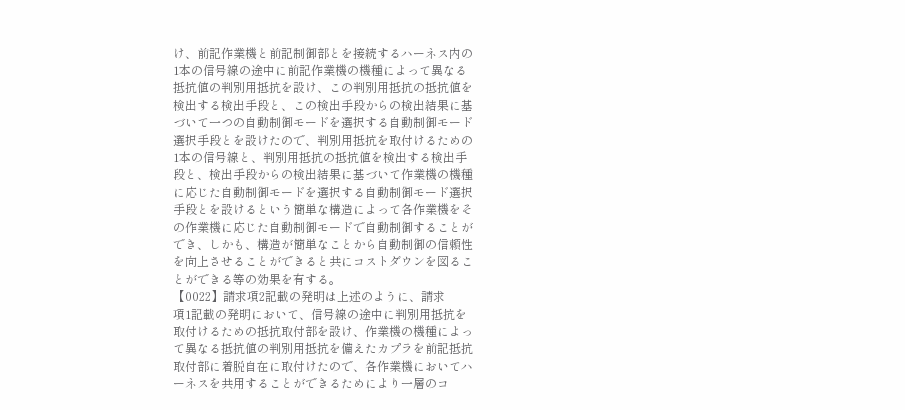け、前記作業機と前記制御部とを接続するハーネス内の
1本の信号線の途中に前記作業機の機種によって異なる
抵抗値の判別用抵抗を設け、この判別用抵抗の抵抗値を
検出する検出手段と、この検出手段からの検出結果に基
づいて一つの自動制御モードを選択する自動制御モード
選択手段とを設けたので、判別用抵抗を取付けるための
1本の信号線と、判別用抵抗の抵抗値を検出する検出手
段と、検出手段からの検出結果に基づいて作業機の機種
に応じた自動制御モードを選択する自動制御モード選択
手段とを設けるという簡単な構造によって各作業機をそ
の作業機に応じた自動制御モードで自動制御することが
でき、しかも、構造が簡単なことから自動制御の信頼性
を向上させることができると共にコストダウンを図るこ
とができる等の効果を有する。
【0022】請求項2記載の発明は上述のように、請求
項1記載の発明において、信号線の途中に判別用抵抗を
取付けるための抵抗取付部を設け、作業機の機種によっ
て異なる抵抗値の判別用抵抗を備えたカプラを前記抵抗
取付部に着脱自在に取付けたので、各作業機においてハ
ーネスを共用することができるためにより一層のコ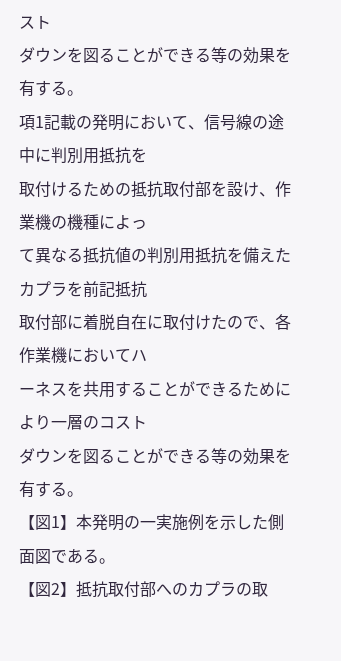スト
ダウンを図ることができる等の効果を有する。
項1記載の発明において、信号線の途中に判別用抵抗を
取付けるための抵抗取付部を設け、作業機の機種によっ
て異なる抵抗値の判別用抵抗を備えたカプラを前記抵抗
取付部に着脱自在に取付けたので、各作業機においてハ
ーネスを共用することができるためにより一層のコスト
ダウンを図ることができる等の効果を有する。
【図1】本発明の一実施例を示した側面図である。
【図2】抵抗取付部へのカプラの取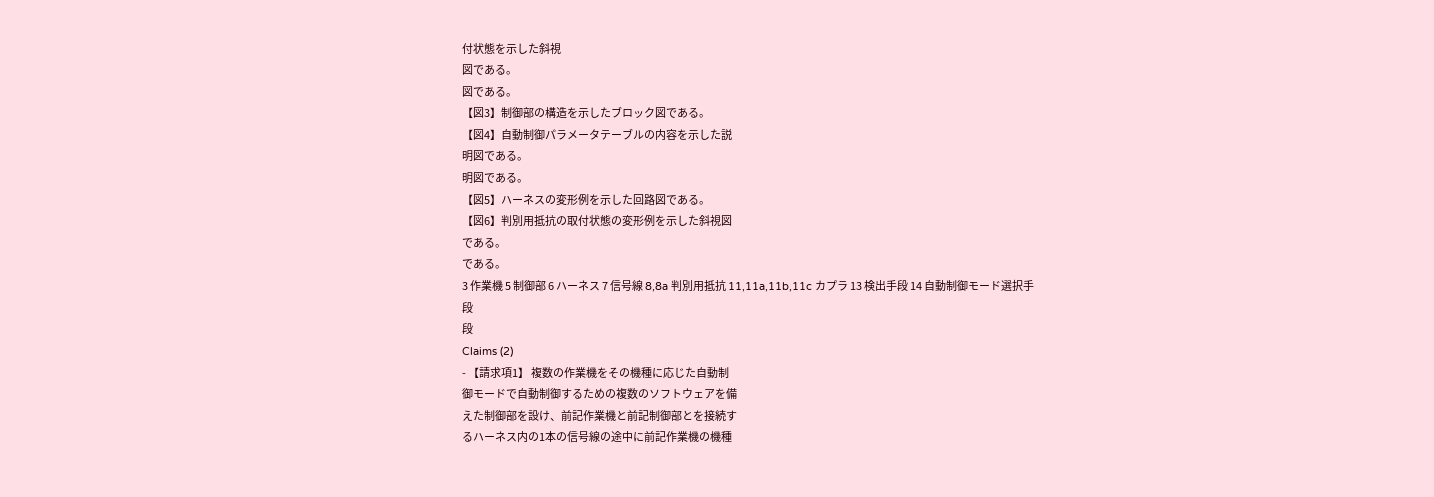付状態を示した斜視
図である。
図である。
【図3】制御部の構造を示したブロック図である。
【図4】自動制御パラメータテーブルの内容を示した説
明図である。
明図である。
【図5】ハーネスの変形例を示した回路図である。
【図6】判別用抵抗の取付状態の変形例を示した斜視図
である。
である。
3 作業機 5 制御部 6 ハーネス 7 信号線 8,8a 判別用抵抗 11,11a,11b,11c カプラ 13 検出手段 14 自動制御モード選択手
段
段
Claims (2)
- 【請求項1】 複数の作業機をその機種に応じた自動制
御モードで自動制御するための複数のソフトウェアを備
えた制御部を設け、前記作業機と前記制御部とを接続す
るハーネス内の1本の信号線の途中に前記作業機の機種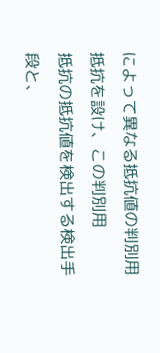によって異なる抵抗値の判別用抵抗を設け、この判別用
抵抗の抵抗値を検出する検出手段と、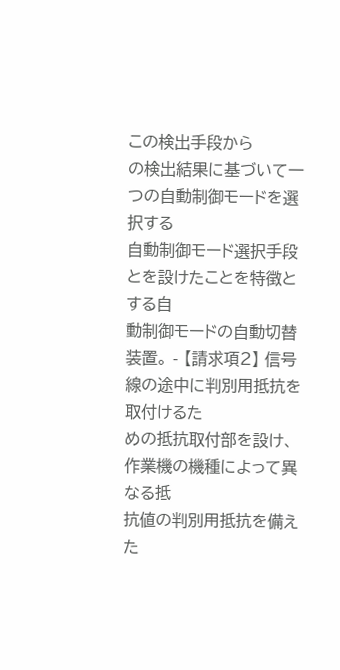この検出手段から
の検出結果に基づいて一つの自動制御モードを選択する
自動制御モード選択手段とを設けたことを特徴とする自
動制御モードの自動切替装置。 - 【請求項2】 信号線の途中に判別用抵抗を取付けるた
めの抵抗取付部を設け、作業機の機種によって異なる抵
抗値の判別用抵抗を備えた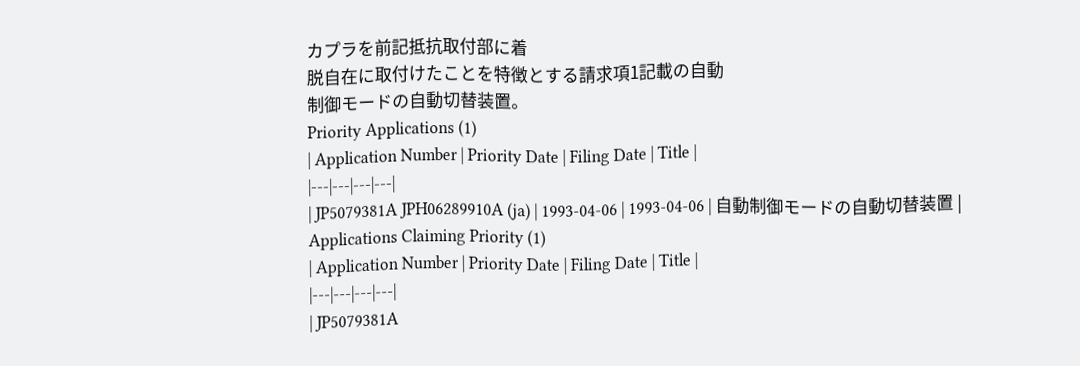カプラを前記抵抗取付部に着
脱自在に取付けたことを特徴とする請求項1記載の自動
制御モードの自動切替装置。
Priority Applications (1)
| Application Number | Priority Date | Filing Date | Title |
|---|---|---|---|
| JP5079381A JPH06289910A (ja) | 1993-04-06 | 1993-04-06 | 自動制御モードの自動切替装置 |
Applications Claiming Priority (1)
| Application Number | Priority Date | Filing Date | Title |
|---|---|---|---|
| JP5079381A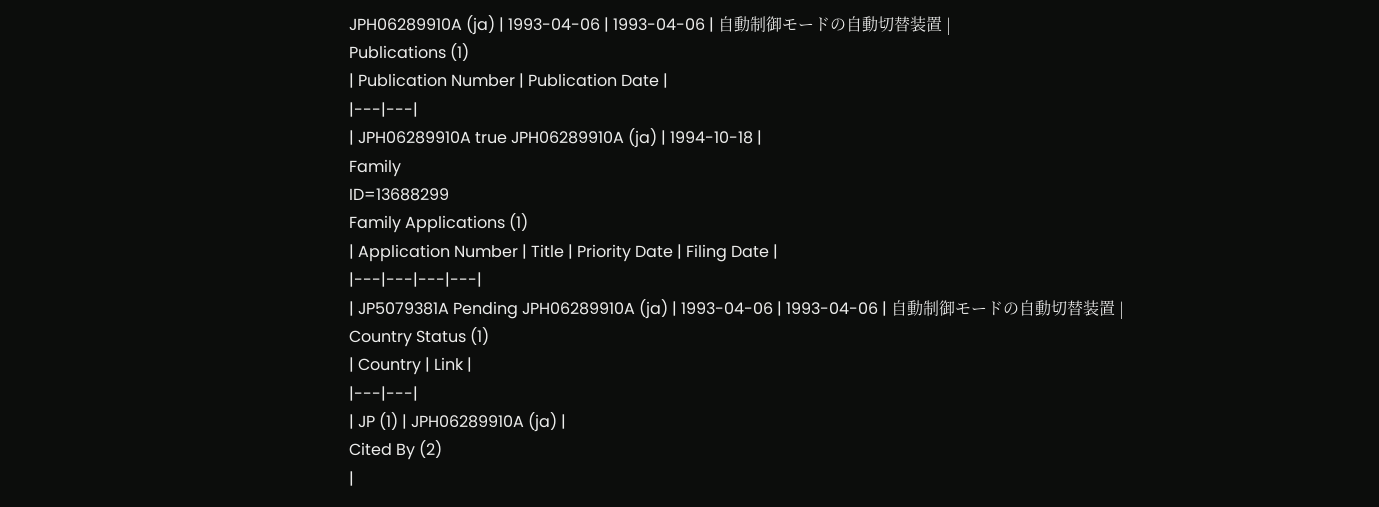JPH06289910A (ja) | 1993-04-06 | 1993-04-06 | 自動制御モードの自動切替装置 |
Publications (1)
| Publication Number | Publication Date |
|---|---|
| JPH06289910A true JPH06289910A (ja) | 1994-10-18 |
Family
ID=13688299
Family Applications (1)
| Application Number | Title | Priority Date | Filing Date |
|---|---|---|---|
| JP5079381A Pending JPH06289910A (ja) | 1993-04-06 | 1993-04-06 | 自動制御モードの自動切替装置 |
Country Status (1)
| Country | Link |
|---|---|
| JP (1) | JPH06289910A (ja) |
Cited By (2)
|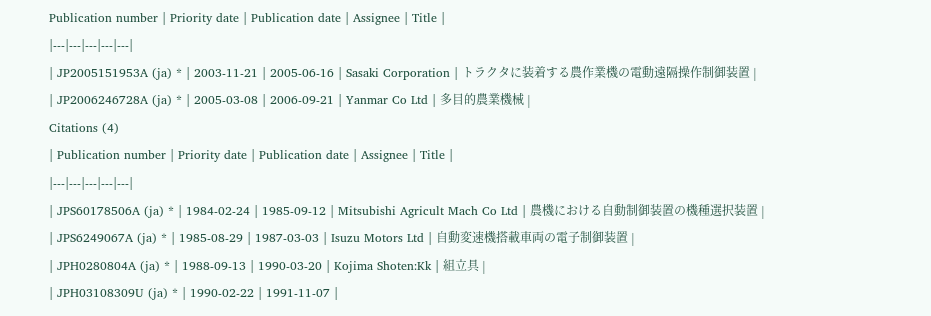Publication number | Priority date | Publication date | Assignee | Title |
|---|---|---|---|---|
| JP2005151953A (ja) * | 2003-11-21 | 2005-06-16 | Sasaki Corporation | トラクタに装着する農作業機の電動遠隔操作制御装置 |
| JP2006246728A (ja) * | 2005-03-08 | 2006-09-21 | Yanmar Co Ltd | 多目的農業機械 |
Citations (4)
| Publication number | Priority date | Publication date | Assignee | Title |
|---|---|---|---|---|
| JPS60178506A (ja) * | 1984-02-24 | 1985-09-12 | Mitsubishi Agricult Mach Co Ltd | 農機における自動制御装置の機種選択装置 |
| JPS6249067A (ja) * | 1985-08-29 | 1987-03-03 | Isuzu Motors Ltd | 自動変速機搭載車両の電子制御装置 |
| JPH0280804A (ja) * | 1988-09-13 | 1990-03-20 | Kojima Shoten:Kk | 組立具 |
| JPH03108309U (ja) * | 1990-02-22 | 1991-11-07 |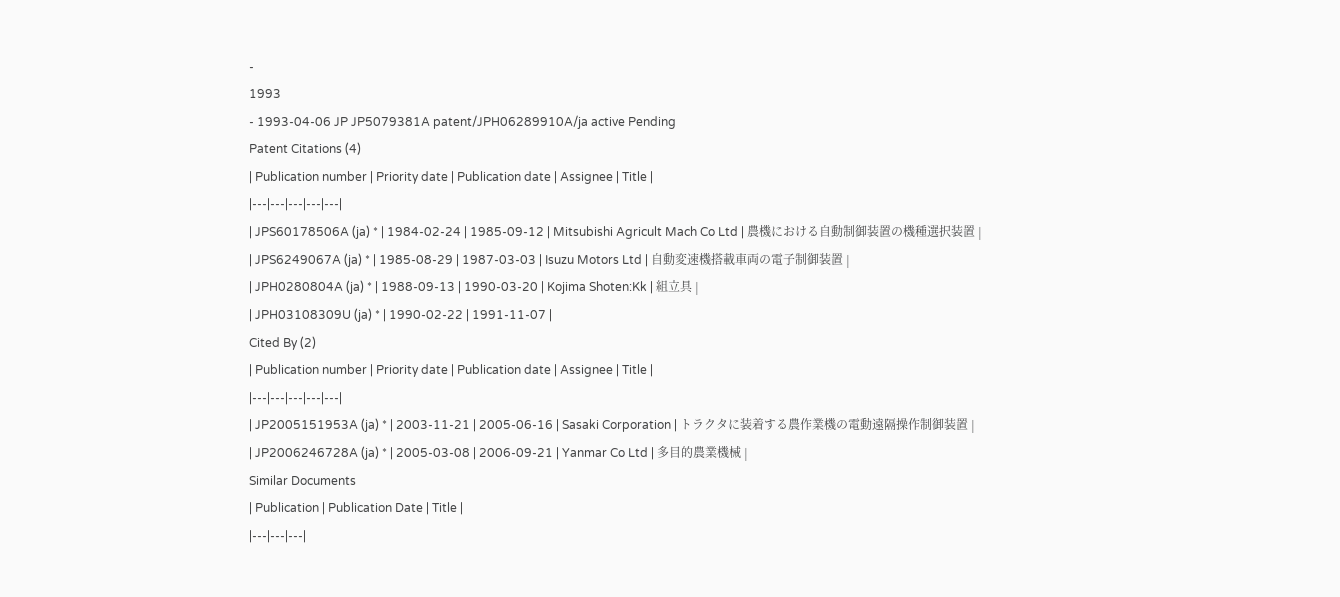-
1993
- 1993-04-06 JP JP5079381A patent/JPH06289910A/ja active Pending
Patent Citations (4)
| Publication number | Priority date | Publication date | Assignee | Title |
|---|---|---|---|---|
| JPS60178506A (ja) * | 1984-02-24 | 1985-09-12 | Mitsubishi Agricult Mach Co Ltd | 農機における自動制御装置の機種選択装置 |
| JPS6249067A (ja) * | 1985-08-29 | 1987-03-03 | Isuzu Motors Ltd | 自動変速機搭載車両の電子制御装置 |
| JPH0280804A (ja) * | 1988-09-13 | 1990-03-20 | Kojima Shoten:Kk | 組立具 |
| JPH03108309U (ja) * | 1990-02-22 | 1991-11-07 |
Cited By (2)
| Publication number | Priority date | Publication date | Assignee | Title |
|---|---|---|---|---|
| JP2005151953A (ja) * | 2003-11-21 | 2005-06-16 | Sasaki Corporation | トラクタに装着する農作業機の電動遠隔操作制御装置 |
| JP2006246728A (ja) * | 2005-03-08 | 2006-09-21 | Yanmar Co Ltd | 多目的農業機械 |
Similar Documents
| Publication | Publication Date | Title |
|---|---|---|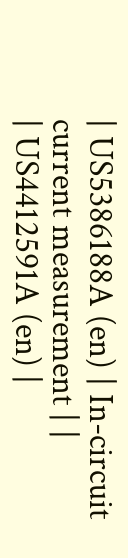| US5386188A (en) | In-circuit current measurement | |
| US4412591A (en) |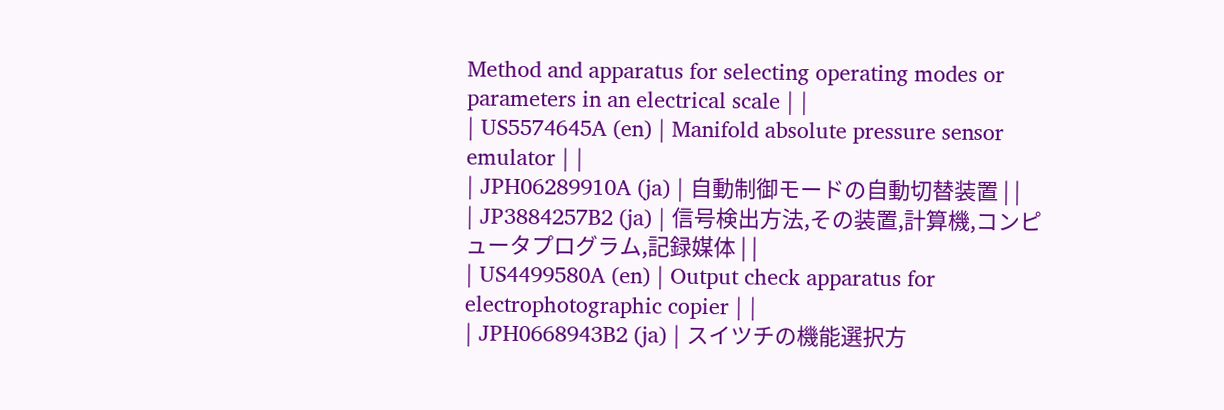Method and apparatus for selecting operating modes or parameters in an electrical scale | |
| US5574645A (en) | Manifold absolute pressure sensor emulator | |
| JPH06289910A (ja) | 自動制御モードの自動切替装置 | |
| JP3884257B2 (ja) | 信号検出方法,その装置,計算機,コンピュータプログラム,記録媒体 | |
| US4499580A (en) | Output check apparatus for electrophotographic copier | |
| JPH0668943B2 (ja) | スイツチの機能選択方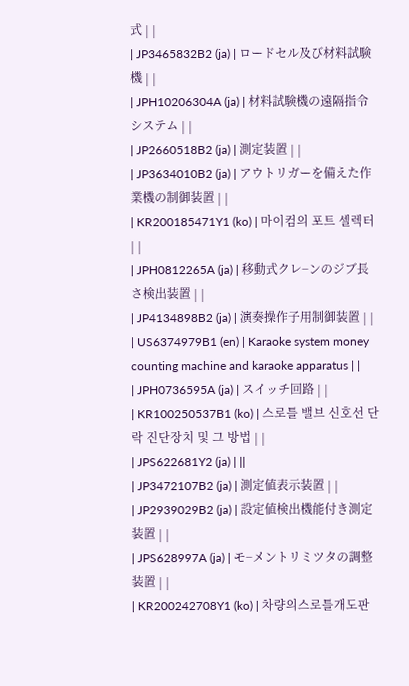式 | |
| JP3465832B2 (ja) | ロードセル及び材料試験機 | |
| JPH10206304A (ja) | 材料試験機の遠隔指令システム | |
| JP2660518B2 (ja) | 測定装置 | |
| JP3634010B2 (ja) | アウトリガーを備えた作業機の制御装置 | |
| KR200185471Y1 (ko) | 마이컴의 포트 셀렉터 | |
| JPH0812265A (ja) | 移動式クレ−ンのジブ長さ検出装置 | |
| JP4134898B2 (ja) | 演奏操作子用制御装置 | |
| US6374979B1 (en) | Karaoke system money counting machine and karaoke apparatus | |
| JPH0736595A (ja) | スイッチ回路 | |
| KR100250537B1 (ko) | 스로틀 밸브 신호선 단락 진단장치 및 그 방법 | |
| JPS622681Y2 (ja) | ||
| JP3472107B2 (ja) | 測定値表示装置 | |
| JP2939029B2 (ja) | 設定値検出機能付き測定装置 | |
| JPS628997A (ja) | モ−メントリミツタの調整装置 | |
| KR200242708Y1 (ko) | 차량의스로틀개도판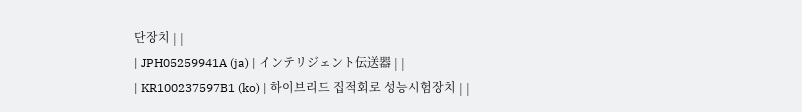단장치 | |
| JPH05259941A (ja) | インテリジェント伝送器 | |
| KR100237597B1 (ko) | 하이브리드 집적회로 성능시험장치 | |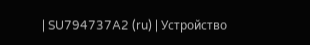| SU794737A2 (ru) | Устройство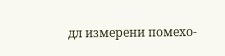дл измерени помехо-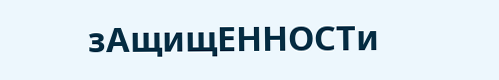зАщищЕННОСТи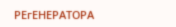РЕгЕНЕРАТОРА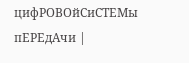цифРОВОйСиСТЕМы пЕРЕдАчи |